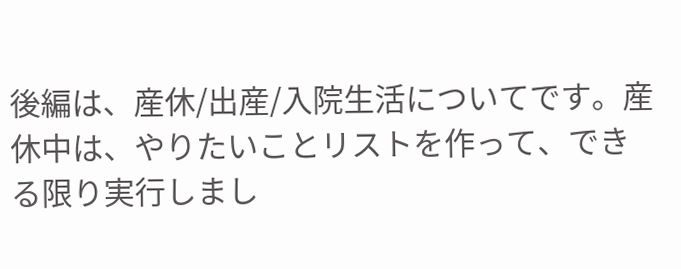後編は、産休/出産/入院生活についてです。産休中は、やりたいことリストを作って、できる限り実行しまし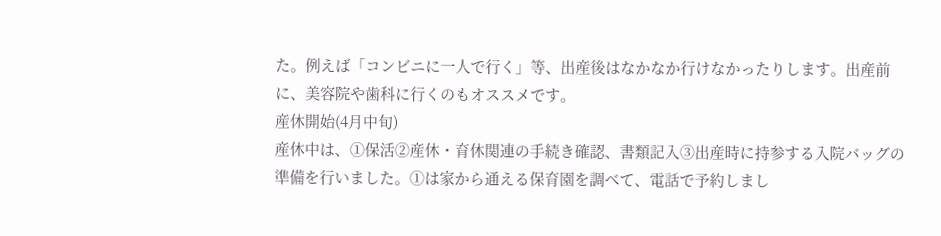た。例えば「コンビニに一人で行く」等、出産後はなかなか行けなかったりします。出産前に、美容院や歯科に行くのもオススメです。
産休開始(4月中旬)
産休中は、①保活②産休・育休関連の手続き確認、書類記入③出産時に持参する入院バッグの準備を行いました。①は家から通える保育園を調べて、電話で予約しまし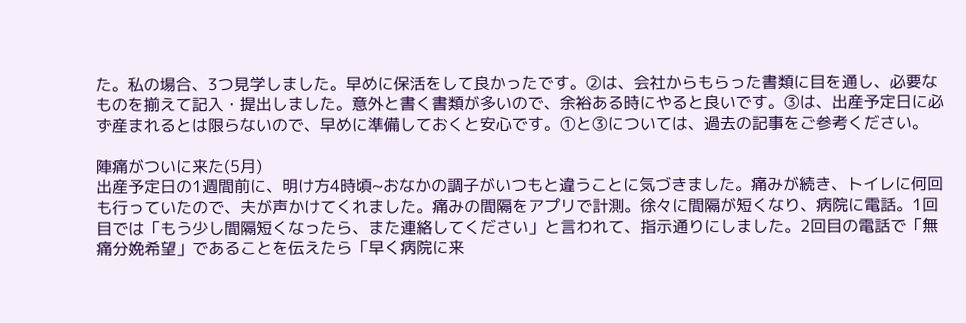た。私の場合、3つ見学しました。早めに保活をして良かったです。②は、会社からもらった書類に目を通し、必要なものを揃えて記入・提出しました。意外と書く書類が多いので、余裕ある時にやると良いです。③は、出産予定日に必ず産まれるとは限らないので、早めに準備しておくと安心です。①と③については、過去の記事をご参考ください。

陣痛がついに来た(5月)
出産予定日の1週間前に、明け方4時頃~おなかの調子がいつもと違うことに気づきました。痛みが続き、トイレに何回も行っていたので、夫が声かけてくれました。痛みの間隔をアプリで計測。徐々に間隔が短くなり、病院に電話。1回目では「もう少し間隔短くなったら、また連絡してください」と言われて、指示通りにしました。2回目の電話で「無痛分娩希望」であることを伝えたら「早く病院に来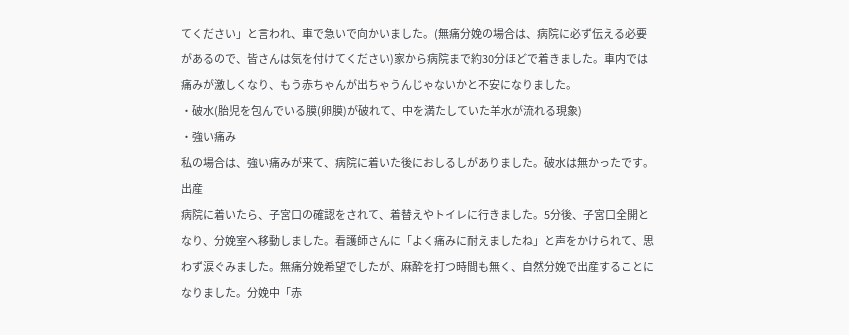てください」と言われ、車で急いで向かいました。(無痛分娩の場合は、病院に必ず伝える必要があるので、皆さんは気を付けてください)家から病院まで約30分ほどで着きました。車内では痛みが激しくなり、もう赤ちゃんが出ちゃうんじゃないかと不安になりました。
・破水(胎児を包んでいる膜(卵膜)が破れて、中を満たしていた羊水が流れる現象)
・強い痛み
私の場合は、強い痛みが来て、病院に着いた後におしるしがありました。破水は無かったです。
出産
病院に着いたら、子宮口の確認をされて、着替えやトイレに行きました。5分後、子宮口全開となり、分娩室へ移動しました。看護師さんに「よく痛みに耐えましたね」と声をかけられて、思わず涙ぐみました。無痛分娩希望でしたが、麻酔を打つ時間も無く、自然分娩で出産することになりました。分娩中「赤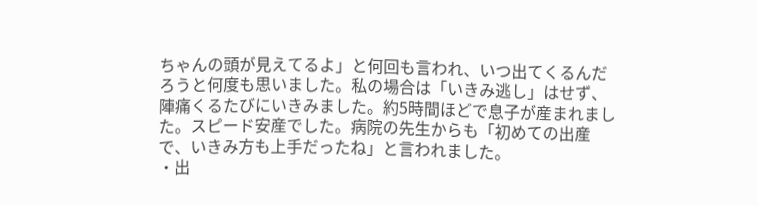ちゃんの頭が見えてるよ」と何回も言われ、いつ出てくるんだろうと何度も思いました。私の場合は「いきみ逃し」はせず、陣痛くるたびにいきみました。約5時間ほどで息子が産まれました。スピード安産でした。病院の先生からも「初めての出産で、いきみ方も上手だったね」と言われました。
・出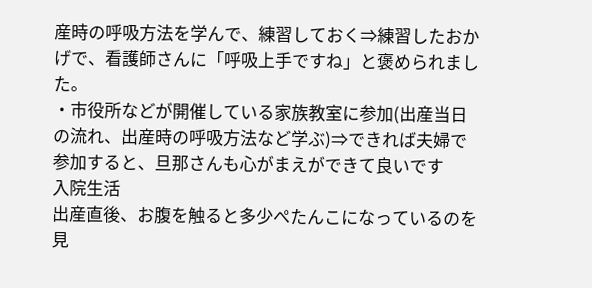産時の呼吸方法を学んで、練習しておく⇒練習したおかげで、看護師さんに「呼吸上手ですね」と褒められました。
・市役所などが開催している家族教室に参加(出産当日の流れ、出産時の呼吸方法など学ぶ)⇒できれば夫婦で参加すると、旦那さんも心がまえができて良いです
入院生活
出産直後、お腹を触ると多少ぺたんこになっているのを見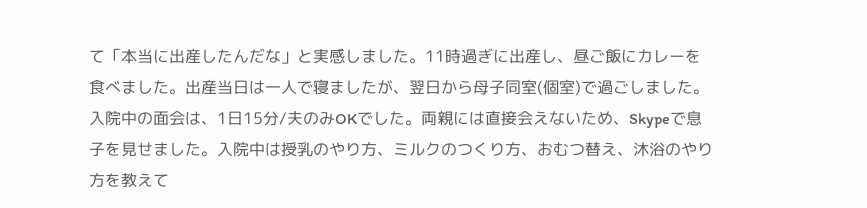て「本当に出産したんだな」と実感しました。11時過ぎに出産し、昼ご飯にカレーを食べました。出産当日は一人で寝ましたが、翌日から母子同室(個室)で過ごしました。入院中の面会は、1日15分/夫のみOKでした。両親には直接会えないため、Skypeで息子を見せました。入院中は授乳のやり方、ミルクのつくり方、おむつ替え、沐浴のやり方を教えて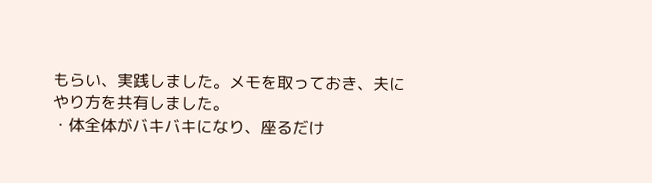もらい、実践しました。メモを取っておき、夫にやり方を共有しました。
・体全体がバキバキになり、座るだけ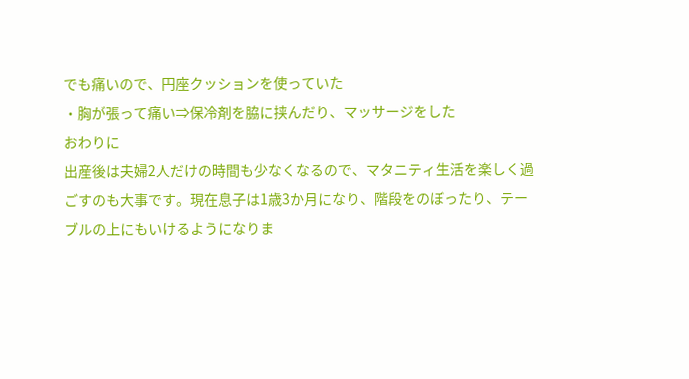でも痛いので、円座クッションを使っていた
・胸が張って痛い⇒保冷剤を脇に挟んだり、マッサージをした
おわりに
出産後は夫婦2人だけの時間も少なくなるので、マタニティ生活を楽しく過ごすのも大事です。現在息子は1歳3か月になり、階段をのぼったり、テーブルの上にもいけるようになりま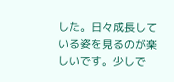した。日々成長している姿を見るのが楽しいです。少しで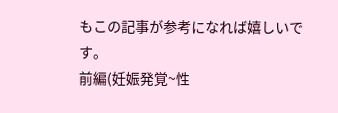もこの記事が参考になれば嬉しいです。
前編(妊娠発覚~性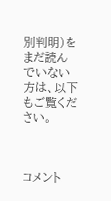別判明)をまだ読んでいない方は、以下もご覧ください。



コメント